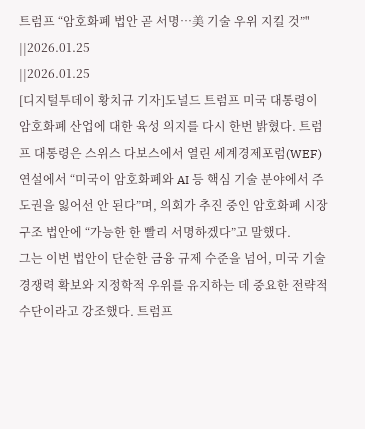트럼프 “암호화폐 법안 곧 서명…美 기술 우위 지킬 것”"
||2026.01.25
||2026.01.25
[디지털투데이 황치규 기자]도널드 트럼프 미국 대통령이 암호화폐 산업에 대한 육성 의지를 다시 한번 밝혔다. 트럼프 대통령은 스위스 다보스에서 열린 세계경제포럼(WEF) 연설에서 “미국이 암호화폐와 AI 등 핵심 기술 분야에서 주도권을 잃어선 안 된다”며, 의회가 추진 중인 암호화폐 시장 구조 법안에 “가능한 한 빨리 서명하겠다”고 말했다.
그는 이번 법안이 단순한 금융 규제 수준을 넘어, 미국 기술 경쟁력 확보와 지정학적 우위를 유지하는 데 중요한 전략적 수단이라고 강조했다. 트럼프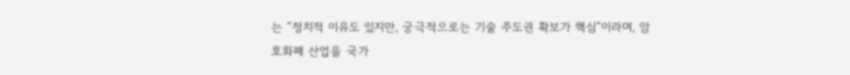는 “정치적 이유도 있지만, 궁극적으로는 기술 주도권 확보가 핵심”이라며, 암호화폐 산업을 국가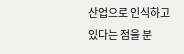산업으로 인식하고 있다는 점을 분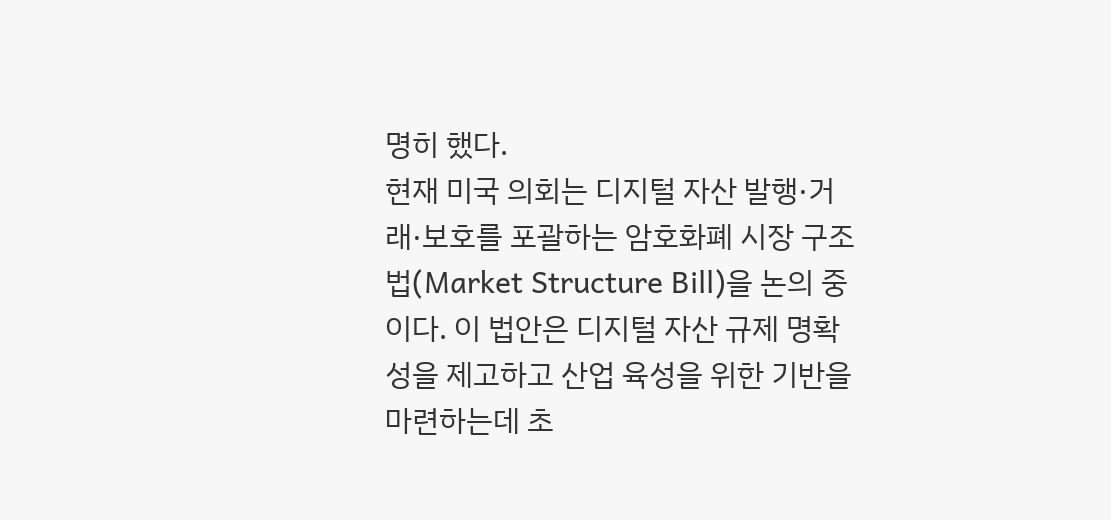명히 했다.
현재 미국 의회는 디지털 자산 발행·거래·보호를 포괄하는 암호화폐 시장 구조법(Market Structure Bill)을 논의 중이다. 이 법안은 디지털 자산 규제 명확성을 제고하고 산업 육성을 위한 기반을 마련하는데 초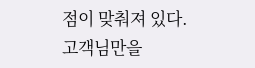점이 맞춰져 있다.
고객님만을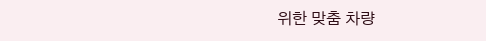위한 맞춤 차량